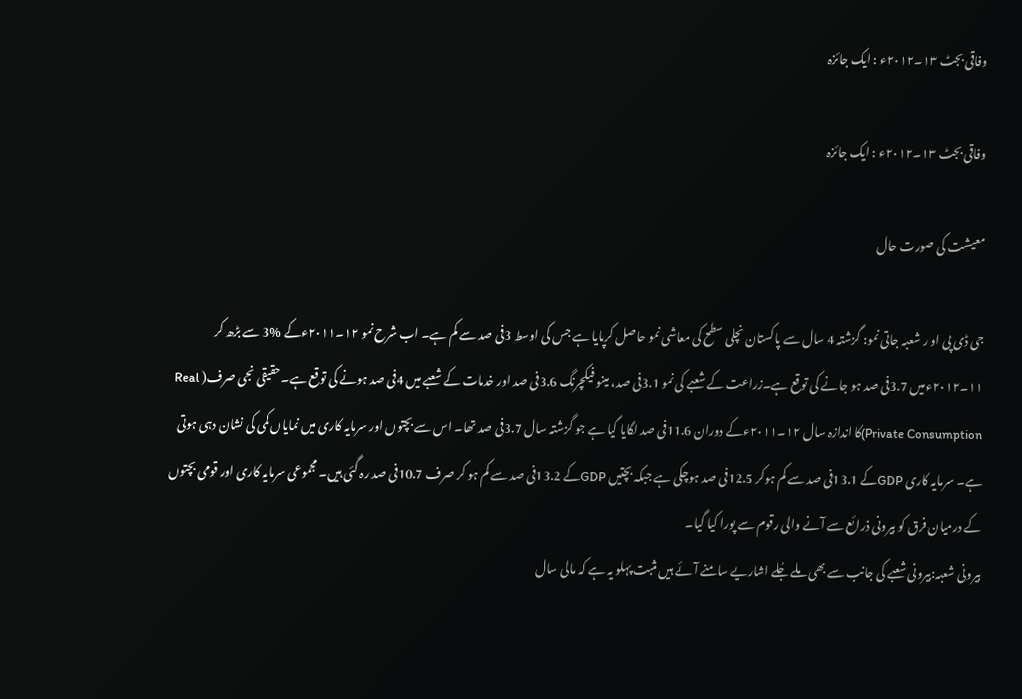وفاقی بجٹ ۱۳۔۲۰۱۲ء : ایک جائزہ

وفاقی بجٹ ۱۳۔۲۰۱۲ء : ایک جائزہ

معیشت کی صورت حال

جی ڈی پی او ر شعبہ جاتی نمو: گزشتہ 4 سال سے پاکستان نچلی سطح کی معاشی نمو حاصل کرپایا ہے جس کی اوسط 3فی صد سے کم ہے۔ اب شرح نمو ۱۲۔۲۰۱۱ءکے %3 سے بڑھ کر ۱۱۔۲۰۱۲ءمیں 3.7فی صد ہو جانے کی توقع ہے۔زراعت کے شعبے کی نمو 3.1فی صد، مینو فیکچرنگ 3.6فی صد اور خدمات کے شعبے میں 4فی صد ہونے کی توقع ہے۔حقیقی نجی صرف( Real Private Consumption)کا اندازہ سال ۱۲۔۲۰۱۱ءکے دوران 11.6فی صد لگایا گیا ہے جو گزشتہ سال 3.7فی صد تھا۔ اس سے بچتوں اور سرمایہ کاری میں نمایاں کمی کی نشان دہی ہوتی ہے۔ سرمایہ کاری GDPکے 13.1فی صد سے کم ہوکر 12.5فی صد ہوچکی ہے جبکہ بچتیں GDPکے 13.2فی صد سے کم ہو کر صرف 10.7فی صد رہ گئی ہیں۔ مجموعی سرمایہ کاری اور قومی بچتوں کے درمیان فرق کو بیرونی ذرائع سے آنے والی رقوم سے پورا کیا گیا۔
بیرونی شعبہ:بیرونی شعبے کی جانب سے بھی ملے جُلے اشاریے سامنے آئے ہیں مثبت پہلو یہ ہے کہ مالی سال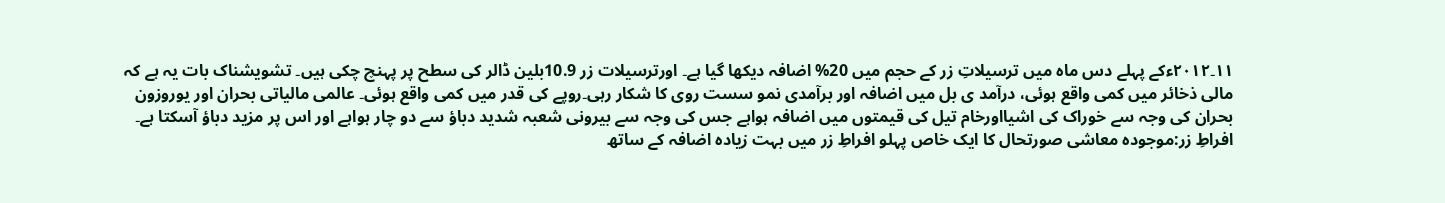۱۱۔۲۰۱۲ءکے پہلے دس ماہ میں ترسیلاتِ زر کے حجم میں 20% اضافہ دیکھا گیا ہے۔ اورترسیلات زر 10.9بلین ڈالر کی سطح پر پہنچ چکی ہیں۔ تشویشناک بات یہ ہے کہ مالی ذخائر میں کمی واقع ہوئی، درآمد ی بل میں اضافہ اور برآمدی نمو سست روی کا شکار رہی۔روپے کی قدر میں کمی واقع ہوئی۔ عالمی مالیاتی بحران اور یوروزون بحران کی وجہ سے خوراک کی اشیااورخام تیل کی قیمتوں میں اضافہ ہواہے جس کی وجہ سے بیرونی شعبہ شدید دباؤ سے دو چار ہواہے اور اس پر مزید دباؤ آسکتا ہے۔
افراطِ زر:موجودہ معاشی صورتحال کا ایک خاص پہلو افراطِ زر میں بہت زیادہ اضافہ کے ساتھ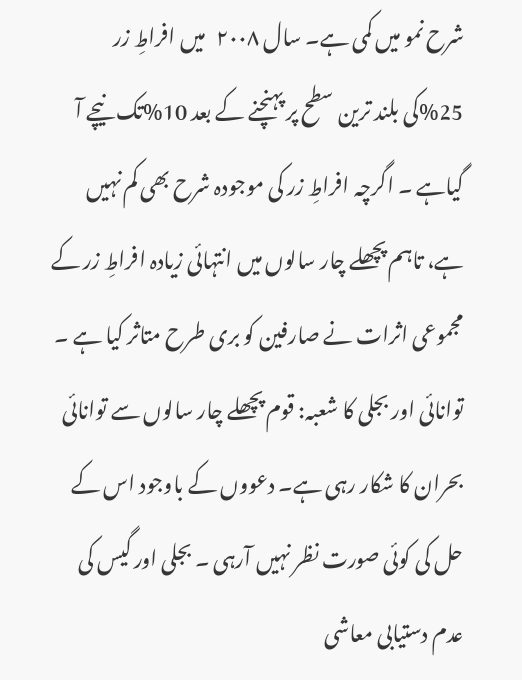شرح نمو میں کمی ہے۔ سال ۲۰۰۸   میں افراطِ زر 25%کی بلند ترین سطح پر پہنچنے کے بعد 10%تک نیچے آ گیاہے ۔ اگرچہ افراطِ زر کی موجودہ شرح بھی کم نہیں ہے، تاہم پچھلے چار سالوں میں انتہائی زیادہ افراطِ زر کے مجموعی اثرات نے صارفین کو بری طرح متاثر کیا ہے ۔
توانائی اور بجلی کا شعبہ: قوم پچھلے چار سالوں سے توانائی بحران کا شکار رہی ہے۔ دعووں کے باوجود اس کے حل کی کوئی صورت نظر نہیں آرہی ۔ بجلی اور گیس کی عدم دستیابی معاشی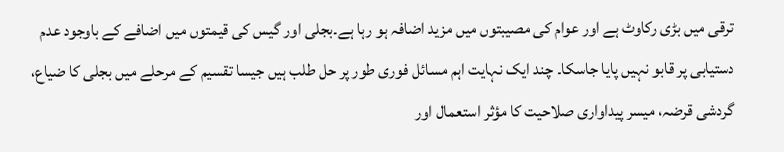ترقی میں بڑی رکاوٹ ہے اور عوام کی مصیبتوں میں مزید اضافہ ہو رہا ہے۔بجلی اور گیس کی قیمتوں میں اضافے کے باوجود عدم دستیابی پر قابو نہیں پایا جاسکا۔ چند ایک نہایت اہم مسائل فوری طور پر حل طلب ہیں جیسا تقسیم کے مرحلے میں بجلی کا ضیاع، گردشی قرضہ، میسر پیداواری صلاحیت کا مؤثر استعمال اور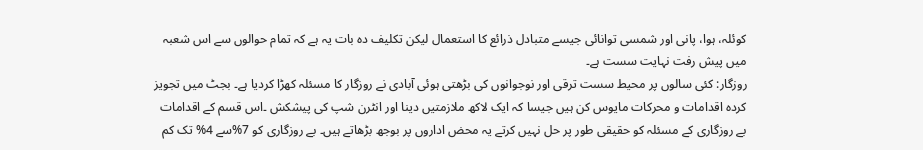کوئلہ، ہوا، پانی اور شمسی توانائی جیسے متبادل ذرائع کا استعمال لیکن تکلیف دہ بات یہ ہے کہ تمام حوالوں سے اس شعبہ میں پیش رفت نہایت سست ہے۔
روزگار: کئی سالوں پر محیط سست ترقی اور نوجوانوں کی بڑھتی ہوئی آبادی نے روزگار کا مسئلہ کھڑا کردیا ہے۔ بجٹ میں تجویز کردہ اقدامات و محرکات مایوس کن ہیں جیسا کہ ایک لاکھ ملازمتیں دینا اور انٹرن شپ کی پیشکش ۔اس قسم کے اقدامات بے روزگاری کے مسئلہ کو حقیقی طور پر حل نہیں کرتے یہ محض اداروں پر بوجھ بڑھاتے ہیں۔ بے روزگاری کو 7%سے 4% تک کم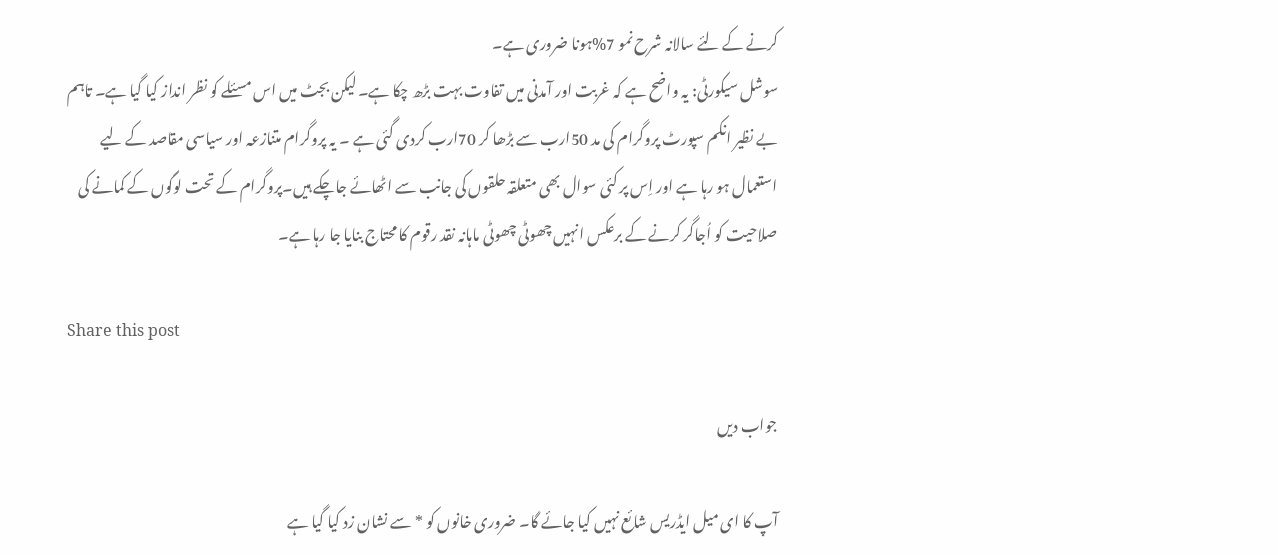کرنے کے لئے سالانہ شرح نمو 7%ہونا ضروری ہے۔
سوشل سیکورٹی: یہ واضح ہے کہ غربت اور آمدنی میں تفاوت بہت بڑھ چکا ہے۔ لیکن بجٹ میں اس مسئلے کو نظر انداز کیا گیا ہے۔ تاہم بے نظیر انکم سپورٹ پروگرام کی مد 50ارب سے بڑھا کر 70ارب کردی گئی ہے ۔ یہ پروگرام متنازعہ اور سیاسی مقاصد کے لیے استعمال ہو رہا ہے اور اِس پر کئی سوال بھی متعلقہ حلقوں کی جانب سے اٹھائے جاچکے ہیں۔پروگرام کے تحت لوگوں کے کمانے کی صلاحیت کو اُجاگر کرنے کے برعکس انہیں چھوٹی چھوٹی ماہانہ نقد رقوم کا محتاج بنایا جا رہا ہے۔

Share this post

جواب دیں

آپ کا ای میل ایڈریس شائع نہیں کیا جائے گا۔ ضروری خانوں کو * سے نشان زد کیا گیا ہے